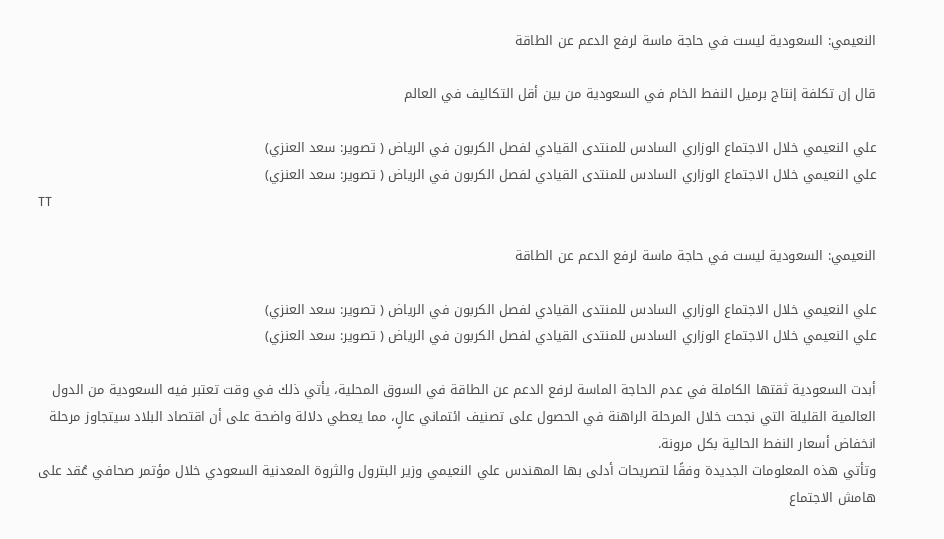النعيمي: السعودية ليست في حاجة ماسة لرفع الدعم عن الطاقة

قال إن تكلفة إنتاج برميل النفط الخام في السعودية من بين أقل التكاليف في العالم

علي النعيمي خلال الاجتماع الوزاري السادس للمنتدى القيادي لفصل الكربون في الرياض ( تصوير: سعد العنزي)
علي النعيمي خلال الاجتماع الوزاري السادس للمنتدى القيادي لفصل الكربون في الرياض ( تصوير: سعد العنزي)
TT

النعيمي: السعودية ليست في حاجة ماسة لرفع الدعم عن الطاقة

علي النعيمي خلال الاجتماع الوزاري السادس للمنتدى القيادي لفصل الكربون في الرياض ( تصوير: سعد العنزي)
علي النعيمي خلال الاجتماع الوزاري السادس للمنتدى القيادي لفصل الكربون في الرياض ( تصوير: سعد العنزي)

أبدت السعودية ثقتها الكاملة في عدم الحاجة الماسة لرفع الدعم عن الطاقة في السوق المحلية، يأتي ذلك في وقت تعتبر فيه السعودية من الدول العالمية القليلة التي نجحت خلال المرحلة الراهنة في الحصول على تصنيف ائتماني عالٍ، مما يعطي دلالة واضحة على أن اقتصاد البلاد سيتجاوز مرحلة انخفاض أسعار النفط الحالية بكل مرونة.
وتأتي هذه المعلومات الجديدة وفقًا لتصريحات أدلى بها المهندس علي النعيمي وزير البترول والثروة المعدنية السعودي خلال مؤتمر صحافي عُقد على هامش الاجتماع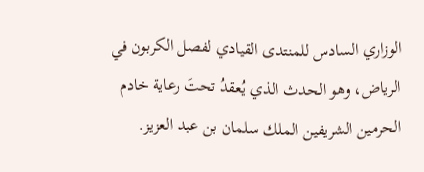الوزاري السادس للمنتدى القيادي لفصل الكربون في الرياض، وهو الحدث الذي يُعقدُ تحتَ رعاية خادم الحرمين الشريفين الملك سلمان بن عبد العزيز.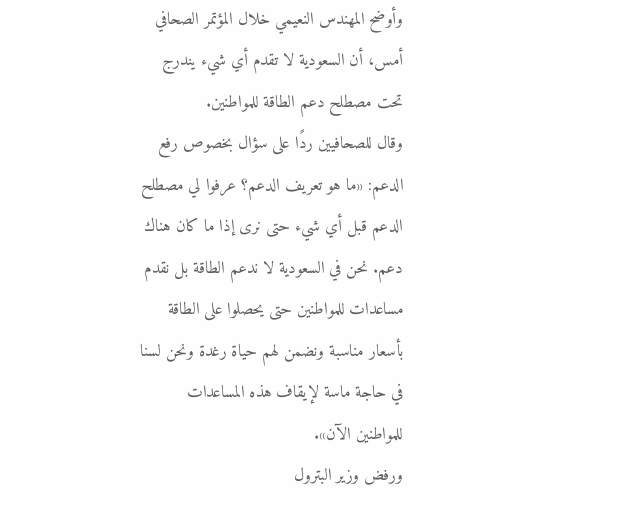وأوضح المهندس النعيمي خلال المؤتمر الصحافي أمس، أن السعودية لا تقدم أي شيء يندرج تحت مصطلح دعم الطاقة للمواطنين.
وقال للصحافيين ردًا على سؤال بخصوص رفع الدعم: «ما هو تعريف الدعم؟ عرفوا لي مصطلح الدعم قبل أي شيء حتى نرى إذا ما كان هناك دعم. نحن في السعودية لا ندعم الطاقة بل نقدم مساعدات للمواطنين حتى يحصلوا على الطاقة بأسعار مناسبة ونضمن لهم حياة رغدة ونحن لسنا في حاجة ماسة لإيقاف هذه المساعدات للمواطنين الآن».
ورفض وزير البترول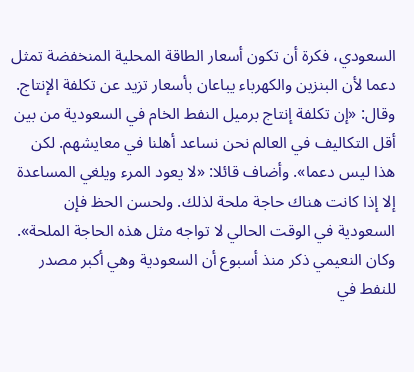السعودي، فكرة أن تكون أسعار الطاقة المحلية المنخفضة تمثل دعما لأن البنزين والكهرباء يباعان بأسعار تزيد عن تكلفة الإنتاج.
وقال: «إن تكلفة إنتاج برميل النفط الخام في السعودية من بين أقل التكاليف في العالم نحن نساعد أهلنا في معايشهم. لكن هذا ليس دعما». وأضاف قائلا: «لا يعود المرء ويلغي المساعدة إلا إذا كانت هناك حاجة ملحة لذلك. ولحسن الحظ فإن السعودية في الوقت الحالي لا تواجه مثل هذه الحاجة الملحة».
وكان النعيمي ذكر منذ أسبوع أن السعودية وهي أكبر مصدر للنفط في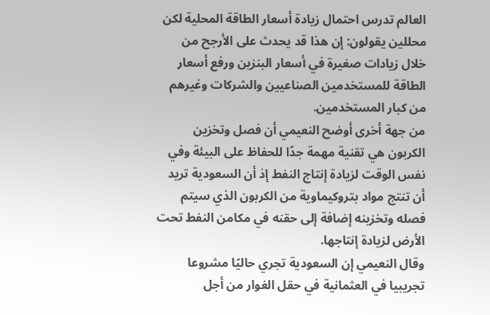العالم تدرس احتمال زيادة أسعار الطاقة المحلية لكن محللين يقولون: إن هذا قد يحدث على الأرجح من خلال زيادات صغيرة في أسعار البنزين ورفع أسعار الطاقة للمستخدمين الصناعيين والشركات وغيرهم من كبار المستخدمين.
من جهة أخرى أوضح النعيمي أن فصل وتخزين الكربون هي تقنية مهمة جدًا للحفاظ على البيئة وفي نفس الوقت لزيادة إنتاج النفط إذ أن السعودية تريد أن تنتج مواد بتروكيماوية من الكربون الذي سيتم فصله وتخزينه إضافة إلى حقنه في مكامن النفط تحت الأرض لزيادة إنتاجها.
وقال النعيمي إن السعودية تجري حاليًا مشروعا تجريبيا في العثمانية في حقل الغوار من أجل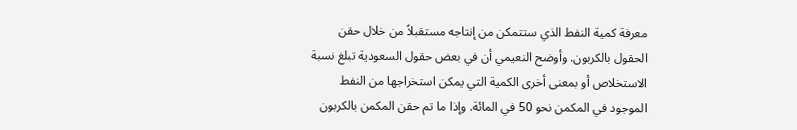معرفة كمية النفط الذي ستتمكن من إنتاجه مستقبلاً من خلال حقن الحقول بالكربون. وأوضح النعيمي أن في بعض حقول السعودية تبلغ نسبة الاستخلاص أو بمعنى أخرى الكمية التي يمكن استخراجها من النفط الموجود في المكمن نحو 50 في المائة. وإذا ما تم حقن المكمن بالكربون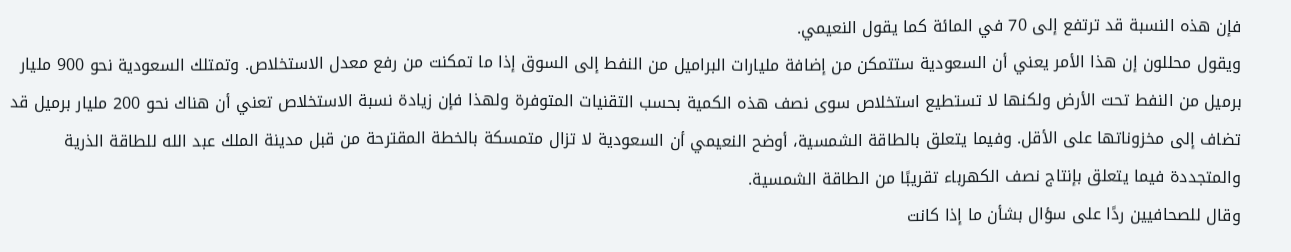فإن هذه النسبة قد ترتفع إلى 70 في المائة كما يقول النعيمي.
ويقول محللون إن هذا الأمر يعني أن السعودية ستتمكن من إضافة مليارات البراميل من النفط إلى السوق إذا ما تمكنت من رفع معدل الاستخلاص. وتمتلك السعودية نحو 900 مليار برميل من النفط تحت الأرض ولكنها لا تستطيع استخلاص سوى نصف هذه الكمية بحسب التقنيات المتوفرة ولهذا فإن زيادة نسبة الاستخلاص تعني أن هناك نحو 200 مليار برميل قد تضاف إلى مخزوناتها على الأقل. وفيما يتعلق بالطاقة الشمسية، أوضح النعيمي أن السعودية لا تزال متمسكة بالخطة المقترحة من قبل مدينة الملك عبد الله للطاقة الذرية والمتجددة فيما يتعلق بإنتاج نصف الكهرباء تقريبًا من الطاقة الشمسية.
وقال للصحافيين ردًا على سؤال بشأن ما إذا كانت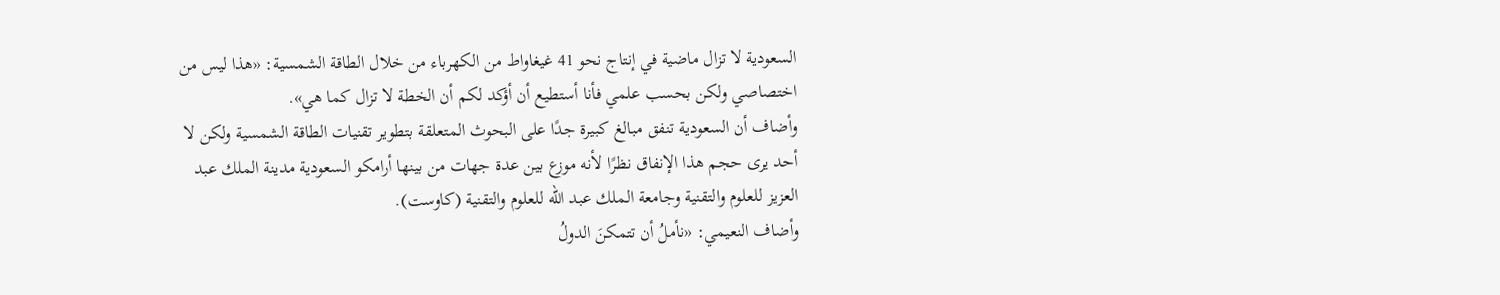السعودية لا تزال ماضية في إنتاج نحو 41 غيغاواط من الكهرباء من خلال الطاقة الشمسية: «هذا ليس من اختصاصي ولكن بحسب علمي فأنا أستطيع أن أؤكد لكم أن الخطة لا تزال كما هي».
وأضاف أن السعودية تنفق مبالغ كبيرة جدًا على البحوث المتعلقة بتطوير تقنيات الطاقة الشمسية ولكن لا أحد يرى حجم هذا الإنفاق نظرًا لأنه موزع بين عدة جهات من بينها أرامكو السعودية مدينة الملك عبد العزيز للعلوم والتقنية وجامعة الملك عبد الله للعلوم والتقنية (كاوست).
وأضاف النعيمي: «نأملُ أن تتمكنَ الدولُ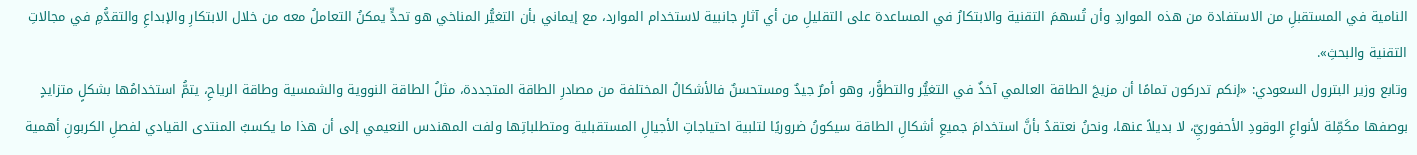النامية في المستقبلِ من الاستفادة من هذه المواردِ وأن تُسهمَ التقنية والابتكارُ في المساعدة على التقليلِ من أي آثارٍ جانبية لاستخدام الموارد، مع إيماني بأن التغيُّر المناخي هو تحدٍّ يمكنُ التعاملُ معه من خلال الابتكارِ والإبداعِ والتقدُّمِ في مجالاتِ التقنية والبحثِ».
وتابع وزير البترول السعودي: «إنكم تدركون تمامًا أن مزيجَ الطاقة العالمي آخذٌ في التغيُّر والتطوُّر، وهو أمرٌ جيدٌ ومستحسنٌ فالأشكالُ المختلفة من مصادرِ الطاقة المتجددة، مثلُ الطاقة النووية والشمسية وطاقة الرياحِ، يتمُّ استخدامُها بشكلٍ متزايدٍ بوصفها مكَمِّلة لأنواعِ الوقودِ الأحفوريِّ، لا بديلاً عنها، ونحنُ نعتقدُ بأنَّ استخدامَ جميعِ أشكالِ الطاقة سيكونُ ضروريًا لتلبية احتياجاتِ الأجيالِ المستقبلية ومتطلباتِها ولفت المهندس النعيمي إلى أن هذا ما يكسبُ المنتدى القيادي لفصلِ الكربونِ أهمية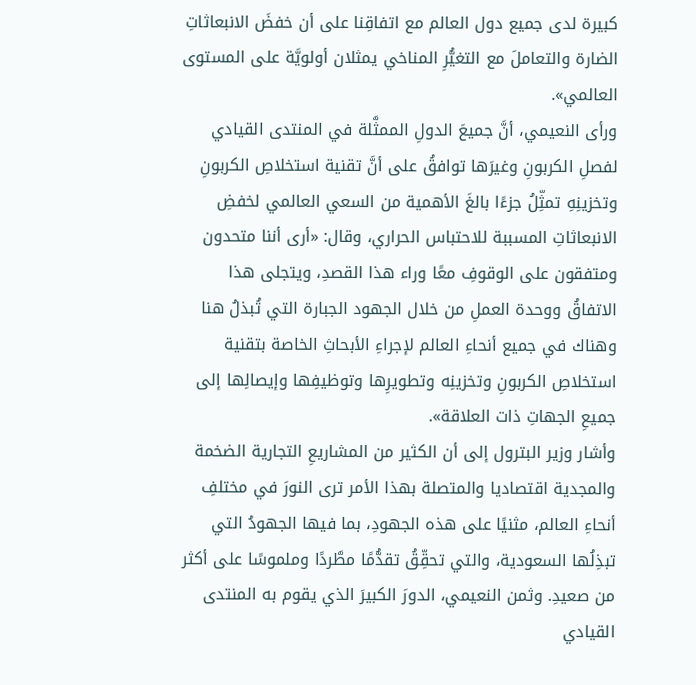كبيرة لدى جميع دول العالم مع اتفاقِنا على أن خفضَ الانبعاثاتِ الضارة والتعاملَ مع التغيُّرِ المناخي يمثلان أولويَّة على المستوى العالمي».
ورأى النعيمي، أنَّ جميعَ الدولِ الممثَّلة في المنتدى القيادي لفصلِ الكربونِ وغيرَها توافقُ على أنَّ تقنية استخلاصِ الكربونِ وتخزينِهِ تمثِّلُ جزءًا بالغَ الأهمية من السعي العالمي لخفضِ الانبعاثاتِ المسببة للاحتباس الحراري، وقال: «أرى أننا متحدون ومتفقون على الوقوفِ معًا وراء هذا القصدِ، ويتجلى هذا الاتفاقُ ووحدة العملِ من خلال الجهود الجبارة التي تُبذلُ هنا وهناك في جميع أنحاءِ العالم لإجراءِ الأبحاثِ الخاصة بتقنية استخلاصِ الكربونِ وتخزينِه وتطويرِها وتوظيفِها وإيصالِها إلى جميعِ الجهاتِ ذات العلاقة».
وأشار وزير البترول إلى أن الكثير من المشاريعِ التجارية الضخمة والمجدية اقتصاديا والمتصلة بهذا الأمر ترى النورَ في مختلفِ أنحاءِ العالم، مثنيًا على هذه الجهودِ، بما فيها الجهودُ التي تبذِلُها السعودية، والتي تحقِّقُ تقدُّمًا مطَّردًا وملموسًا على أكثر من صعيدِ. وثمن النعيمي، الدورَ الكبيرَ الذي يقوم به المنتدى القيادي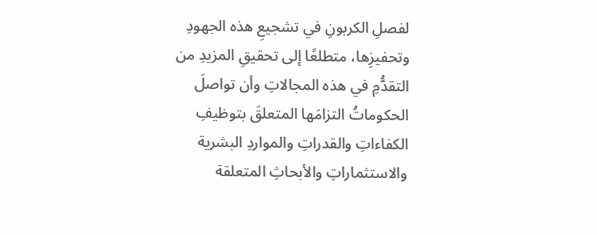لفصلِ الكربونِ في تشجيعِ هذه الجهودِ وتحفيزِها، متطلعًا إلى تحقيقِ المزيدِ من التقدُّمِ في هذه المجالاتِ وأن تواصلَ الحكوماتُ التزامَها المتعلقَ بتوظيفِ الكفاءاتِ والقدراتِ والمواردِ البشرية والاستثماراتِ والأبحاثِ المتعلقة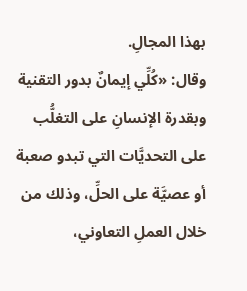بهذا المجالِ.
وقال: «كُلِّي إيمانٌ بدور التقنية وبقدرة الإنسانِ على التغلُّب على التحديَّات التي تبدو صعبة أو عصيَّة على الحلِّ، وذلك من خلال العملِ التعاوني،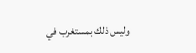وليس ذلك بمستغرب في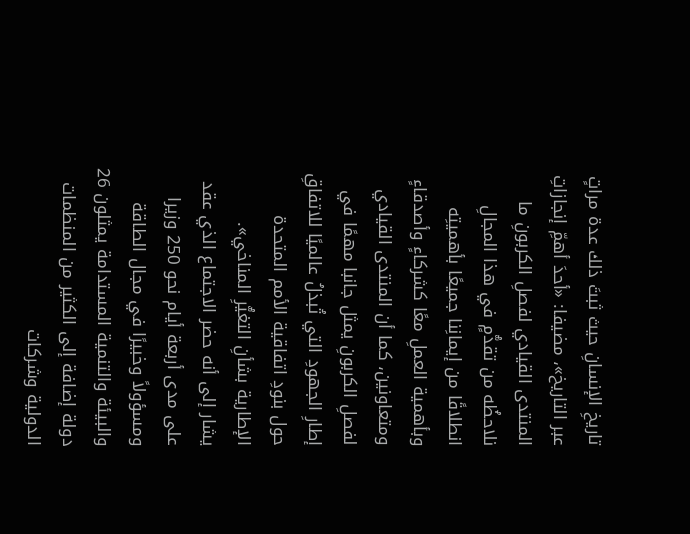تاريخِ الإنسانِ حيث ثبتَ ذلك عدة مراتٍ عبر التاريخ»، مضيفا: «أحدَ أهمِّ إنجازاتِ المنتدى القيادي لفصلِ الكربونِ ما نلاحظُه من تقدُّمٍ في هذا المجالِ انطلاقًا من إيمانِنا جميعًا بأهميتِه وبأهمية العملِ معًا كشركاءٍ وأصدقاءٍ ومتعاونين، كما أن المنتدى القيادي لفصلِ الكربونِ يمثل جانبا مهمًا في إطارِ الجهودِ التي تُبذلُ عالميًا للاتفاقِ حول بنودِ اتفاقية الأمم المتحدة الإطارية بشأنِ التغيُّرِ المناخي».
يشار إلى أنه حضر الاجتماع الذي عقد على مدى أربعة أيام نحو 250 وزيرا ومسؤولاً وخبيرًا في مجال الطاقة والبيئة والتنمية المستدامة يمثلون 26 دولة إضافة إلى الكثير من المنظمات الدولية وشركات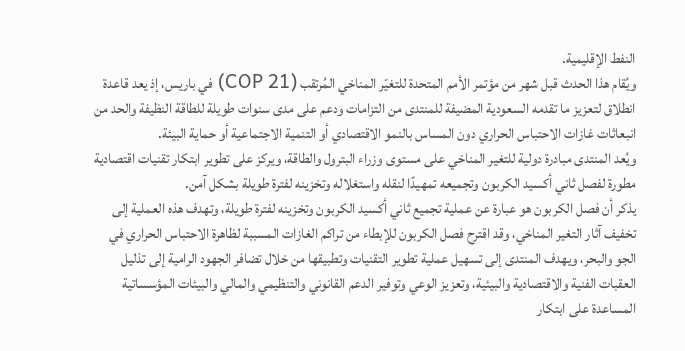النفط الإقليمية.
ويُقام هذا الحدث قبل شهر من مؤتمر الأمم المتحدة للتغيّر المناخي المُرتقب (COP 21) في باريس، إذ يعد قاعدة انطلاق لتعزيز ما تقدمه السعودية المضيفة للمنتدى من التزامات ودعم على مدى سنوات طويلة للطاقة النظيفة والحد من انبعاثات غازات الاحتباس الحراري دون المساس بالنمو الاقتصادي أو التنمية الاجتماعية أو حماية البيئة.
ويُعد المنتدى مبادرة دولية للتغير المناخي على مستوى وزراء البترول والطاقة، ويركز على تطوير ابتكار تقنيات اقتصادية مطورة لفصل ثاني أكسيد الكربون وتجميعه تمهيدًا لنقله واستغلاله وتخزينه لفترة طويلة بشكل آمن.
يذكر أن فصل الكربون هو عبارة عن عملية تجميع ثاني أكسيد الكربون وتخزينه لفترة طويلة، وتهدف هذه العملية إلى تخفيف آثار التغير المناخي، وقد اقترح فصل الكربون للإبطاء من تراكم الغازات المسببة لظاهرة الاحتباس الحراري في الجو والبحر، ويهدف المنتدى إلى تسهيل عملية تطوير التقنيات وتطبيقها من خلال تضافر الجهود الرامية إلى تذليل العقبات الفنية والاقتصادية والبيئية، وتعزيز الوعي وتوفير الدعم القانوني والتنظيمي والمالي والبيئات المؤسساتية المساعدة على ابتكار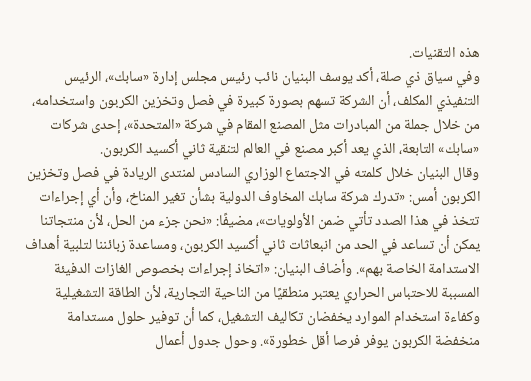هذه التقنيات.
وفي سياق ذي صلة، أكد يوسف البنيان نائب رئيس مجلس إدارة «سابك»، الرئيس التنفيذي المكلف، أن الشركة تسهم بصورة كبيرة في فصل وتخزين الكربون واستخدامه، من خلال جملة من المبادرات مثل المصنع المقام في شركة «المتحدة»، إحدى شركات «سابك» التابعة، الذي يعد أكبر مصنع في العالم لتنقية ثاني أكسيد الكربون.
وقال البنيان خلال كلمته في الاجتماع الوزاري السادس لمنتدى الريادة في فصل وتخزين الكربون أمس: «تدرك شركة سابك المخاوف الدولية بشأن تغير المناخ، وأن أي إجراءات تتخذ في هذا الصدد تأتي ضمن الأولويات»، مضيفًا: «نحن جزء من الحل، لأن منتجاتنا يمكن أن تساعد في الحد من انبعاثات ثاني أكسيد الكربون، ومساعدة زبائننا لتلبية أهداف الاستدامة الخاصة بهم». وأضاف البنيان: «اتخاذ إجراءات بخصوص الغازات الدفيئة المسببة للاحتباس الحراري يعتبر منطقيًا من الناحية التجارية، لأن الطاقة التشغيلية وكفاءة استخدام الموارد يخفضان تكاليف التشغيل، كما أن توفير حلول مستدامة منخفضة الكربون يوفر فرصا أقل خطورة». وحول جدول أعمال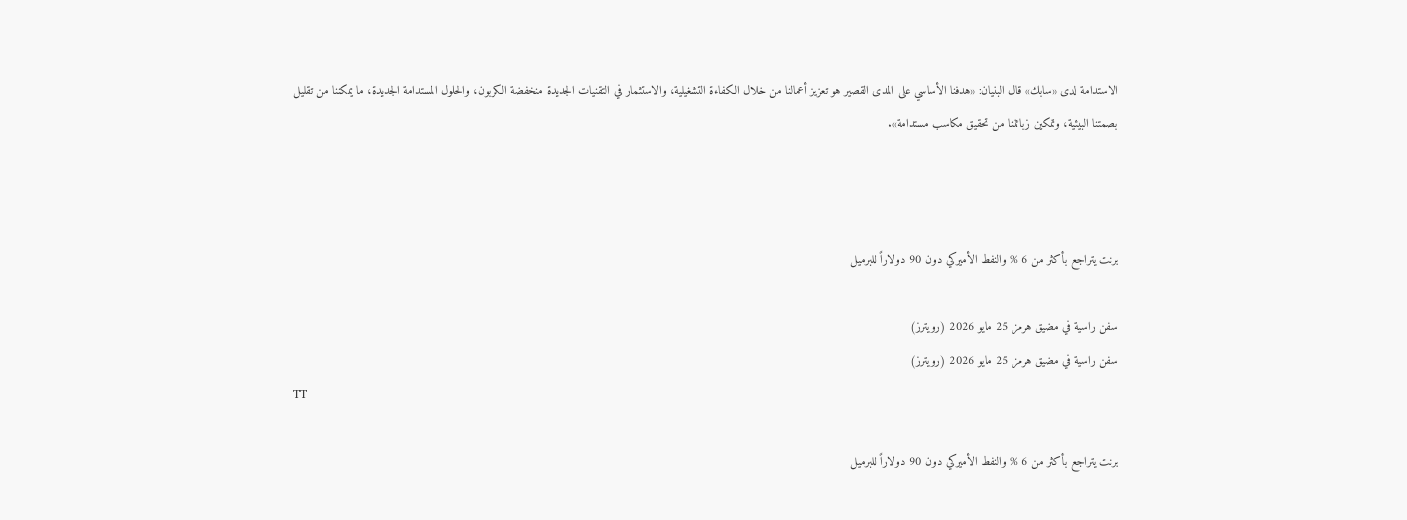الاستدامة لدى «سابك» قال البنيان: «هدفنا الأساسي على المدى القصير هو تعزيز أعمالنا من خلال الكفاءة التشغيلية، والاستثمار في التقنيات الجديدة منخفضة الكربون، والحلول المستدامة الجديدة، ما يمكننا من تقليل بصمتنا البيئية، وتمكين زبائننا من تحقيق مكاسب مستدامة».



برنت يتراجع بأكثر من 6 % والنفط الأميركي دون 90 دولاراً للبرميل

سفن راسية في مضيق هرمز 25 مايو 2026 (رويترز)
سفن راسية في مضيق هرمز 25 مايو 2026 (رويترز)
TT

برنت يتراجع بأكثر من 6 % والنفط الأميركي دون 90 دولاراً للبرميل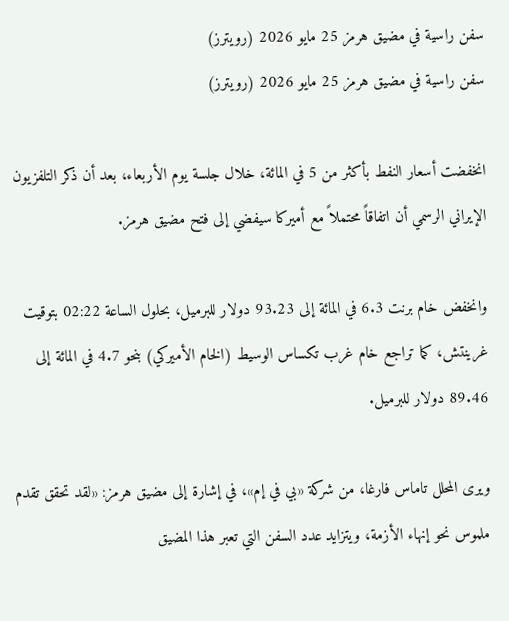سفن راسية في مضيق هرمز 25 مايو 2026 (رويترز)
سفن راسية في مضيق هرمز 25 مايو 2026 (رويترز)

انخفضت أسعار النفط بأكثر من 5 في المائة، خلال جلسة يوم الأربعاء، بعد أن ذكر التلفزيون الإيراني الرسمي أن اتفاقاً محتملاً مع أميركا سيفضي إلى فتح مضيق هرمز.

وانخفض خام برنت 6.3 في المائة إلى 93.23 دولار للبرميل، بحلول الساعة 02:22 بتوقيت غرينتش، كما تراجع خام غرب تكساس الوسيط (الخام الأميركي) بنحو 4.7 في المائة إلى 89.46 دولار للبرميل.

ويرى المحلل تاماس فارغا، من شركة «بي في إم»، في إشارة إلى مضيق هرمز: «لقد تحقق تقدم ملموس نحو إنهاء الأزمة، ويتزايد عدد السفن التي تعبر هذا المضيق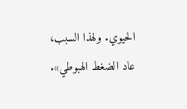الحيوي. ولهذا السبب، عاد الضغط الهبوطي».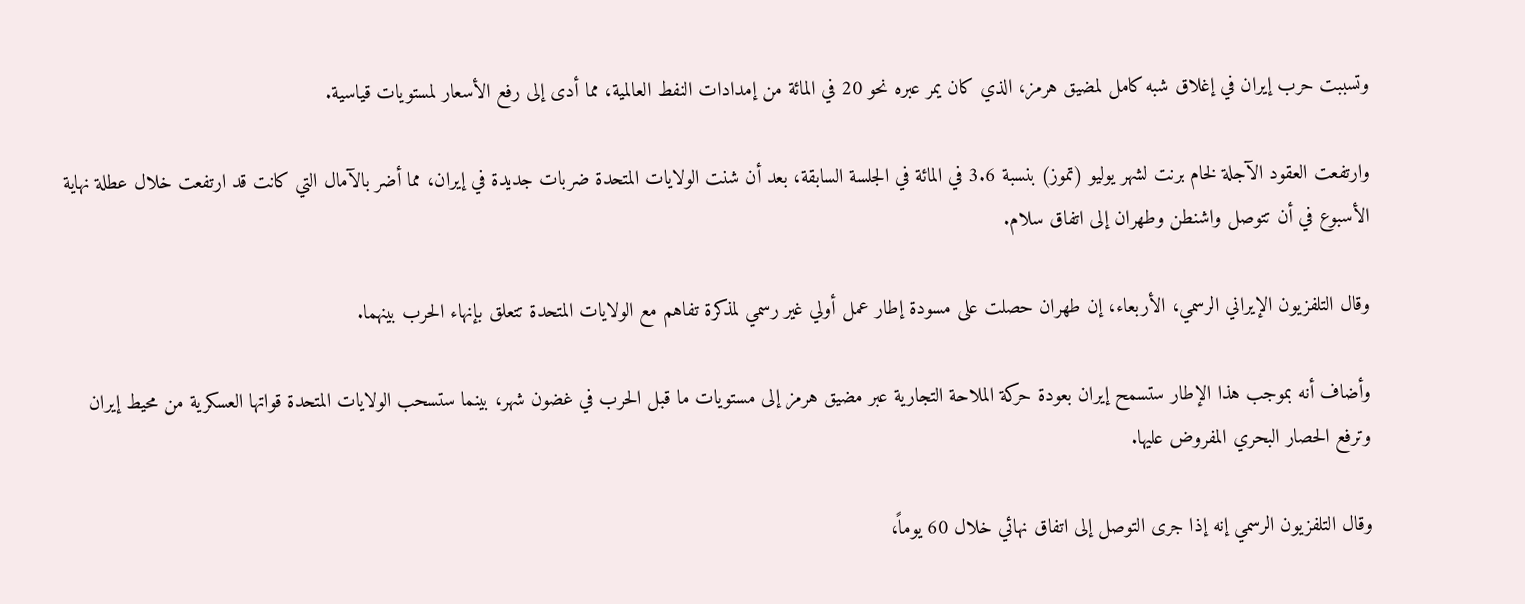وتسببت حرب إيران في إغلاق شبه كامل لمضيق هرمز، الذي كان يمر عبره نحو 20 في المائة من إمدادات النفط العالمية، مما أدى إلى رفع الأسعار لمستويات قياسية.

وارتفعت العقود الآجلة لخام برنت لشهر يوليو (تموز) بنسبة 3.6 في المائة في الجلسة السابقة، بعد أن شنت الولايات المتحدة ضربات جديدة في إيران، مما أضر بالآمال التي كانت قد ارتفعت خلال عطلة نهاية الأسبوع في أن تتوصل واشنطن وطهران إلى اتفاق سلام.

وقال التلفزيون الإيراني الرسمي، الأربعاء، إن طهران حصلت على مسودة إطار عمل أولي غير رسمي لمذكرة تفاهم مع الولايات المتحدة تتعلق بإنهاء الحرب بينهما.

وأضاف أنه بموجب هذا الإطار ستسمح إيران بعودة حركة الملاحة التجارية عبر مضيق هرمز إلى مستويات ما قبل الحرب في غضون ‌شهر، بينما ستسحب ‌الولايات المتحدة قواتها العسكرية ‌من محيط إيران وترفع الحصار البحري المفروض عليها.

وقال التلفزيون الرسمي إنه إذا جرى التوصل ‌إلى اتفاق نهائي خلال 60 يوماً،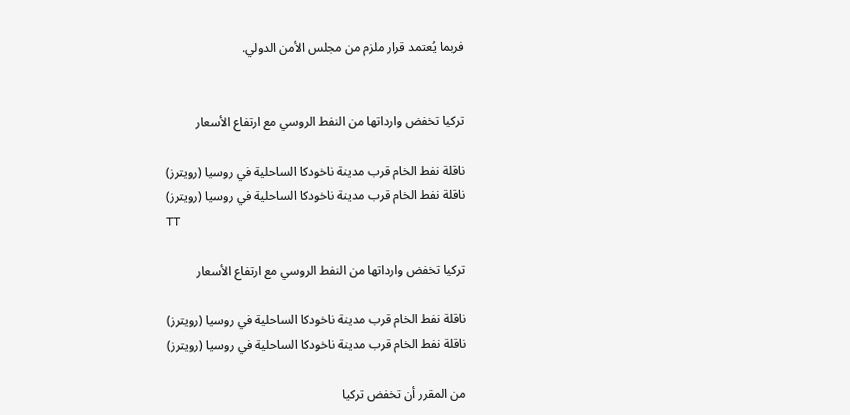فربما يُعتمد قرار ملزم من مجلس الأمن الدولي.


تركيا تخفض وارداتها من النفط الروسي مع ارتفاع الأسعار

ناقلة نفط الخام قرب مدينة ناخودكا الساحلية في روسيا (رويترز)
ناقلة نفط الخام قرب مدينة ناخودكا الساحلية في روسيا (رويترز)
TT

تركيا تخفض وارداتها من النفط الروسي مع ارتفاع الأسعار

ناقلة نفط الخام قرب مدينة ناخودكا الساحلية في روسيا (رويترز)
ناقلة نفط الخام قرب مدينة ناخودكا الساحلية في روسيا (رويترز)

من المقرر أن تخفض تركيا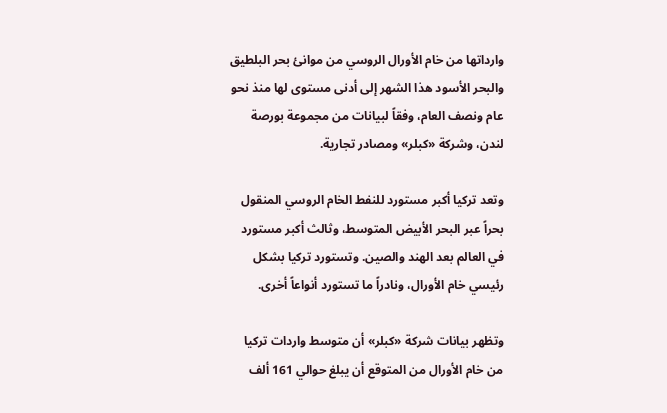وارداتها من خام الأورال الروسي من موانئ بحر البلطيق والبحر الأسود هذا الشهر إلى أدنى مستوى لها منذ نحو عام ونصف العام، وفقاً لبيانات من مجموعة بورصة لندن، وشركة «كبلر» ومصادر تجارية.

وتعد تركيا أكبر مستورد للنفط الخام الروسي المنقول بحراً عبر البحر الأبيض المتوسط، وثالث أكبر مستورد في العالم بعد الهند والصين. وتستورد تركيا بشكل رئيسي خام الأورال، ونادراً ما تستورد أنواعاً أخرى.

وتظهر بيانات شركة «كبلر» أن متوسط واردات تركيا من خام الأورال من المتوقع أن يبلغ حوالي 161 ألف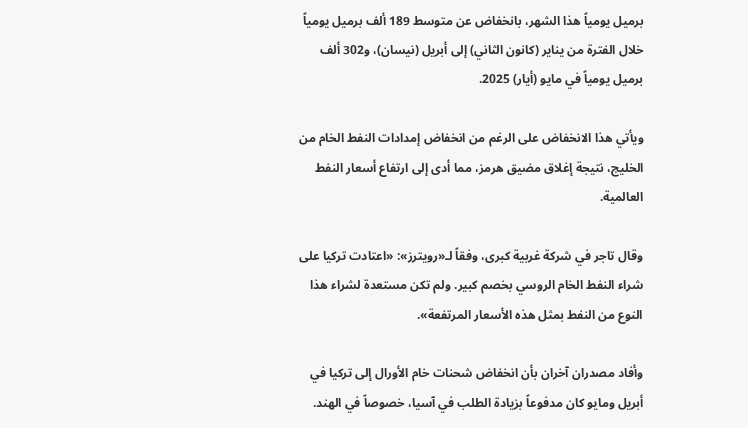برميل يومياً هذا الشهر، بانخفاض عن متوسط 189 ألف برميل يومياً خلال الفترة من يناير (كانون الثاني) إلى أبريل (نيسان)، و302 ألف برميل يومياً في مايو (أيار) 2025.

ويأتي هذا الانخفاض على الرغم من انخفاض إمدادات النفط الخام من الخليج، نتيجة إغلاق مضيق هرمز، مما أدى إلى ارتفاع أسعار النفط العالمية.

وقال تاجر في شركة غربية كبرى، وفقاً لـ«رويترز»: «اعتادت تركيا على شراء النفط الخام الروسي بخصم كبير. ولم تكن مستعدة لشراء هذا النوع من النفط بمثل هذه الأسعار المرتفعة».

وأفاد مصدران آخران بأن انخفاض شحنات خام الأورال إلى تركيا في أبريل ومايو كان مدفوعاً بزيادة الطلب في آسيا، خصوصاً في الهند.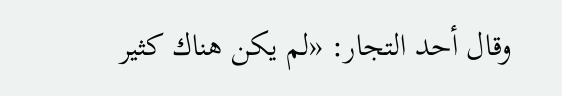وقال أحد التجار: «لم يكن هناك كثير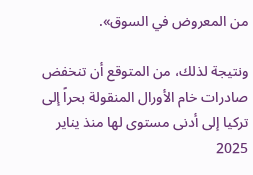من المعروض في السوق».

ونتيجة لذلك، من المتوقع أن تنخفض صادرات خام الأورال المنقولة بحراً إلى تركيا إلى أدنى مستوى لها منذ يناير 2025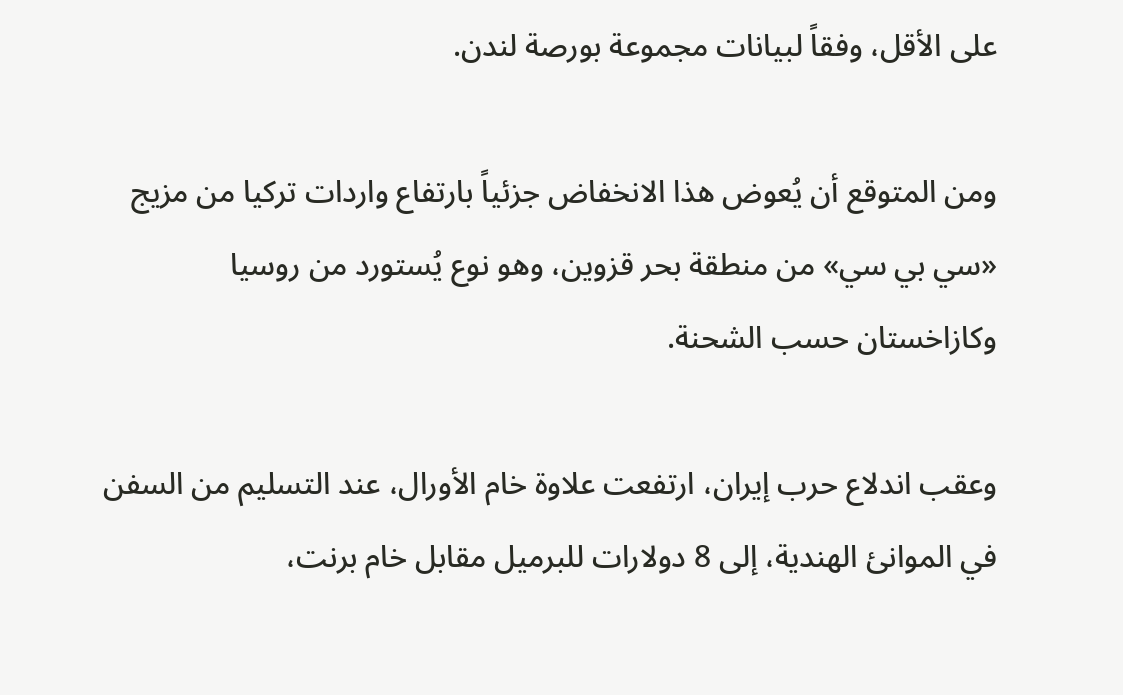على الأقل، وفقاً لبيانات مجموعة بورصة لندن.

ومن المتوقع أن يُعوض هذا الانخفاض جزئياً بارتفاع واردات تركيا من مزيج «سي بي سي» من منطقة بحر قزوين، وهو نوع يُستورد من روسيا وكازاخستان حسب الشحنة.

وعقب اندلاع حرب إيران، ارتفعت علاوة خام الأورال، عند التسليم من السفن في الموانئ الهندية، إلى 8 دولارات للبرميل مقابل خام برنت،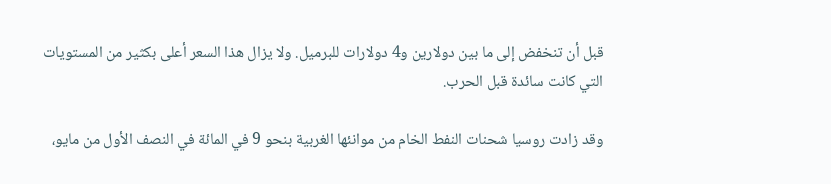قبل أن تنخفض إلى ما بين دولارين و4 دولارات للبرميل. ولا يزال هذا السعر أعلى بكثير من المستويات التي كانت سائدة قبل الحرب.

وقد زادت روسيا شحنات النفط الخام من موانئها الغربية بنحو 9 في المائة في النصف الأول من مايو،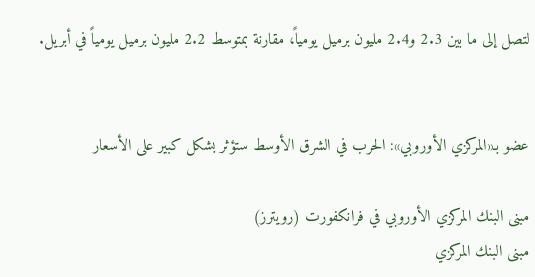لتصل إلى ما بين 2.3 و2.4 مليون برميل يومياً، مقارنة بمتوسط 2.2 مليون برميل يومياً في أبريل.


عضو بـ«المركزي الأوروبي»: الحرب في الشرق الأوسط ستؤثر بشكل كبير على الأسعار

مبنى البنك المركزي الأوروبي في فرانكفورت (رويترز)
مبنى البنك المركزي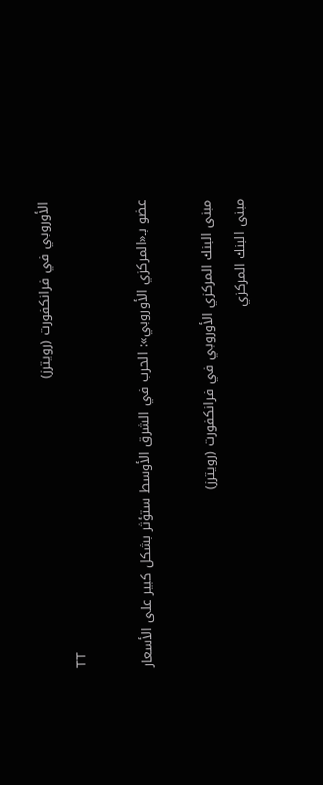الأوروبي في فرانكفورت (رويترز)
TT

عضو بـ«المركزي الأوروبي»: الحرب في الشرق الأوسط ستؤثر بشكل كبير على الأسعار

مبنى البنك المركزي الأوروبي في فرانكفورت (رويترز)
مبنى البنك المركزي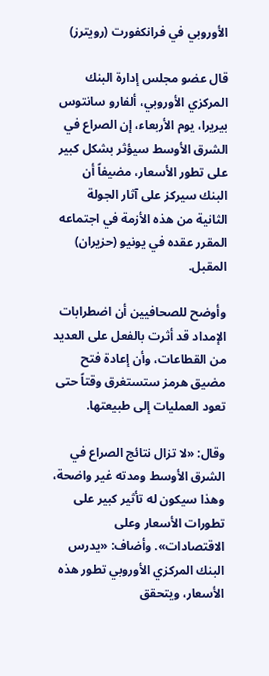الأوروبي في فرانكفورت (رويترز)

قال عضو مجلس إدارة البنك المركزي الأوروبي، ألفارو سانتوس بيريرا، يوم الأربعاء، إن الصراع في الشرق الأوسط سيؤثر بشكل كبير على تطور الأسعار، مضيفاً أن البنك سيركز على آثار الجولة الثانية من هذه الأزمة في اجتماعه المقرر عقده في يونيو (حزيران) المقبل.

وأوضح للصحافيين أن اضطرابات الإمداد قد أثرت بالفعل على العديد من القطاعات، وأن إعادة فتح مضيق هرمز ستستغرق وقتاً حتى تعود العمليات إلى طبيعتها.

وقال: «لا تزال نتائج الصراع في الشرق الأوسط ومدته غير واضحة، وهذا سيكون له تأثير كبير على تطورات الأسعار وعلى الاقتصادات». وأضاف: «يدرس البنك المركزي الأوروبي تطور هذه الأسعار، ويتحقق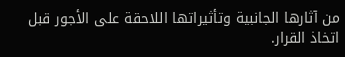من آثارها الجانبية وتأثيراتها اللاحقة على الأجور قبل اتخاذ القرار.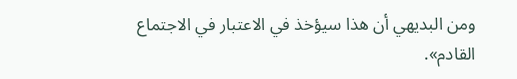ومن البديهي أن هذا سيؤخذ في الاعتبار في الاجتماع القادم».